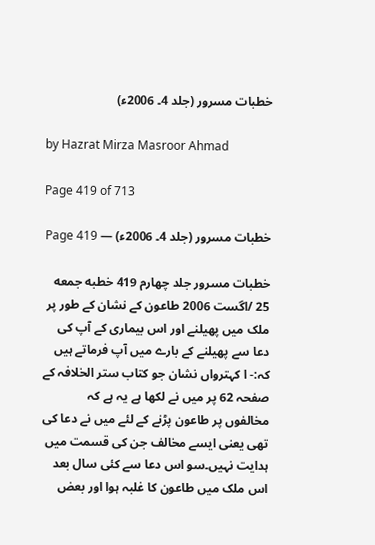خطبات مسرور (جلد 4۔ 2006ء)

by Hazrat Mirza Masroor Ahmad

Page 419 of 713

خطبات مسرور (جلد 4۔ 2006ء) — Page 419

خطبات مسرور جلد چهارم 419 خطبه جمعه 25 /اگست 2006 طاعون کے نشان کے طور پر ملک میں پھیلنے اور اس بیماری کے آپ کی دعا سے پھیلنے کے بارے میں آپ فرماتے ہیں کہ:- ا کہترواں نشان جو کتاب ستر الخلافہ کے صفحہ 62 پر میں نے لکھا ہے یہ ہے کہ مخالفوں پر طاعون پڑنے کے لئے میں نے دعا کی تھی یعنی ایسے مخالف جن کی قسمت میں ہدایت نہیں۔سو اس دعا سے کئی سال بعد اس ملک میں طاعون کا غلبہ ہوا اور بعض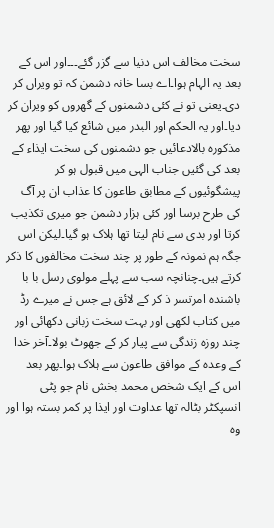سخت مخالف اس دنیا سے گزر گئے۔۔۔اور اس کے بعد یہ الہام ہوا۔اے بسا خانہ دشمن کہ تو ویراں کر دی۔یعنی تو نے کئی دشمنوں کے گھروں کو ویران کر دیا۔اور یہ الحکم اور البدر میں شائع کیا گیا اور پھر مذکورہ بالادعائیں جو دشمنوں کی سخت ایذاء کے بعد کی گئیں جناب الہی میں قبول ہو کر پیشگوئیوں کے مطابق طاعون کا عذاب ان پر آگ کی طرح برسا اور کئی ہزار دشمن جو میری تکذیب کرتا اور بدی سے نام لیتا تھا ہلاک ہو گیا۔لیکن اس جگہ ہم نمونہ کے طور پر چند سخت مخالفوں کا ذکر کرتے ہیں۔چنانچہ سب سے پہلے مولوی رسل با با باشندہ امرتسر ذ کر کے لائق ہے جس نے میرے رڈ میں کتاب لکھی اور بہت سخت زبانی دکھائی اور چند روزہ زندگی سے پیار کر کے جھوٹ بولا۔آخر خدا کے وعدہ کے موافق طاعون سے ہلاک ہوا۔پھر بعد اس کے ایک شخص محمد بخش نام جو پٹی انسپکٹر بٹالہ تھا عداوت اور ایذا پر کمر بستہ ہوا اور وہ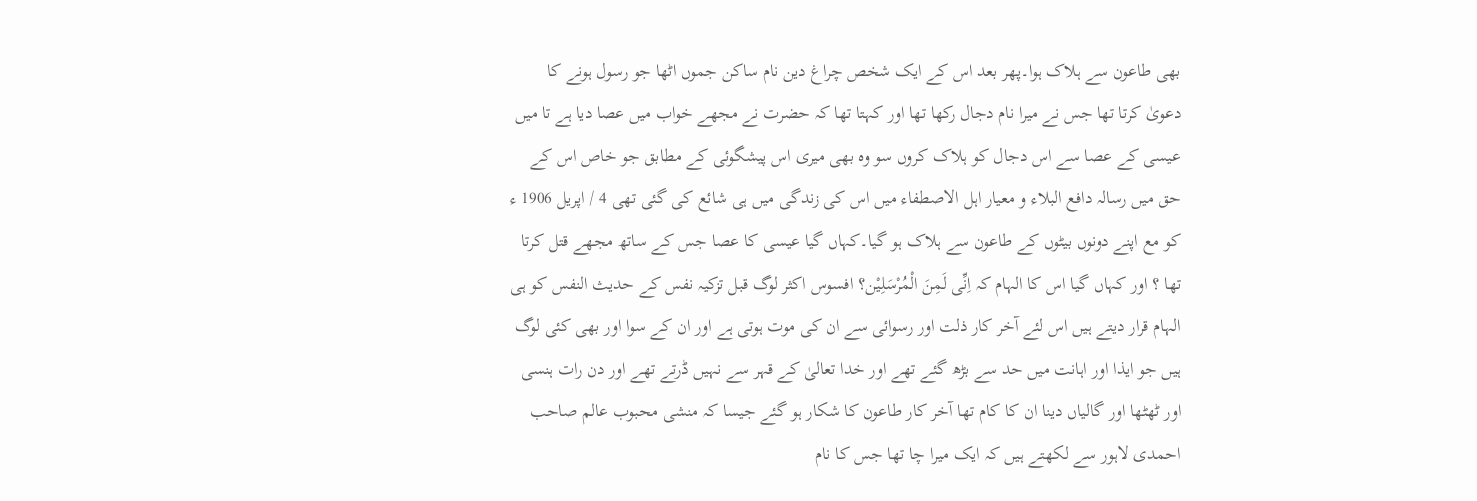بھی طاعون سے ہلاک ہوا۔پھر بعد اس کے ایک شخص چراغ دین نام ساکن جموں اٹھا جو رسول ہونے کا دعویٰ کرتا تھا جس نے میرا نام دجال رکھا تھا اور کہتا تھا کہ حضرت نے مجھے خواب میں عصا دیا ہے تا میں عیسی کے عصا سے اس دجال کو ہلاک کروں سو وہ بھی میری اس پیشگوئی کے مطابق جو خاص اس کے حق میں رسالہ دافع البلاء و معیار اہل الاصطفاء میں اس کی زندگی میں ہی شائع کی گئی تھی 4 / اپریل 1906 ء کو مع اپنے دونوں بیٹوں کے طاعون سے ہلاک ہو گیا۔کہاں گیا عیسی کا عصا جس کے ساتھ مجھے قتل کرتا تھا ؟ اور کہاں گیا اس کا الہام کہ اِنِّی لَمِنَ الْمُرْسَلِيْن؟ افسوس اکثر لوگ قبل تزکیہ نفس کے حدیث النفس کو ہی الہام قرار دیتے ہیں اس لئے آخر کار ذلت اور رسوائی سے ان کی موت ہوتی ہے اور ان کے سوا اور بھی کئی لوگ ہیں جو ایذا اور اہانت میں حد سے بڑھ گئے تھے اور خدا تعالیٰ کے قہر سے نہیں ڈرتے تھے اور دن رات ہنسی اور ٹھٹھا اور گالیاں دینا ان کا کام تھا آخر کار طاعون کا شکار ہو گئے جیسا کہ منشی محبوب عالم صاحب احمدی لاہور سے لکھتے ہیں کہ ایک میرا چا تھا جس کا نام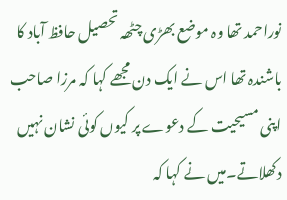نوراحمد تھا وہ موضع بھڑی چٹھہ تحصیل حافظ آباد کا باشندہ تھا اس نے ایک دن مجھے کہا کہ مرزا صاحب اپنی مسیحیت کے دعوے پر کیوں کوئی نشان نہیں دکھلاتے۔میں نے کہا کہ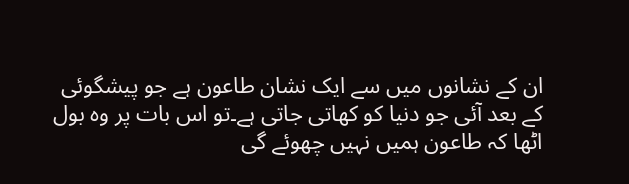ان کے نشانوں میں سے ایک نشان طاعون ہے جو پیشگوئی کے بعد آئی جو دنیا کو کھاتی جاتی ہے۔تو اس بات پر وہ بول اٹھا کہ طاعون ہمیں نہیں چھوئے گی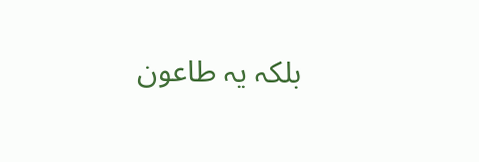بلکہ یہ طاعون